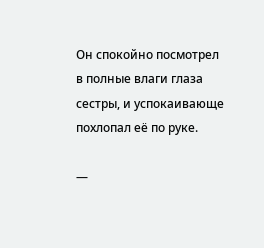Он спокойно посмотрел в полные влаги глаза сестры, и успокаивающе похлопал её по руке.

—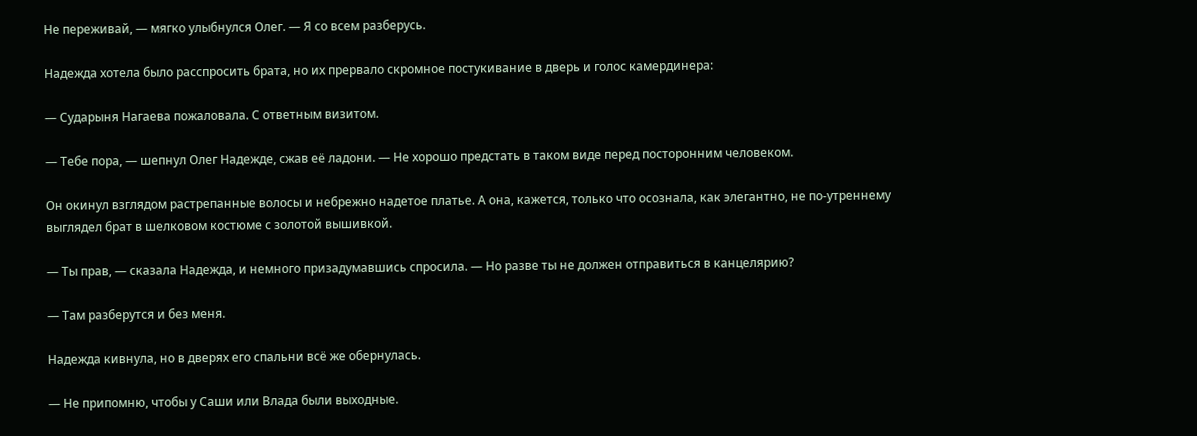Не переживай, — мягко улыбнулся Олег. — Я со всем разберусь.

Надежда хотела было расспросить брата, но их прервало скромное постукивание в дверь и голос камердинера:

— Сударыня Нагаева пожаловала. С ответным визитом.

— Тебе пора, — шепнул Олег Надежде, сжав её ладони. — Не хорошо предстать в таком виде перед посторонним человеком.

Он окинул взглядом растрепанные волосы и небрежно надетое платье. А она, кажется, только что осознала, как элегантно, не по-утреннему выглядел брат в шелковом костюме с золотой вышивкой.

— Ты прав, — сказала Надежда, и немного призадумавшись спросила. — Но разве ты не должен отправиться в канцелярию?

— Там разберутся и без меня.

Надежда кивнула, но в дверях его спальни всё же обернулась.

— Не припомню, чтобы у Саши или Влада были выходные.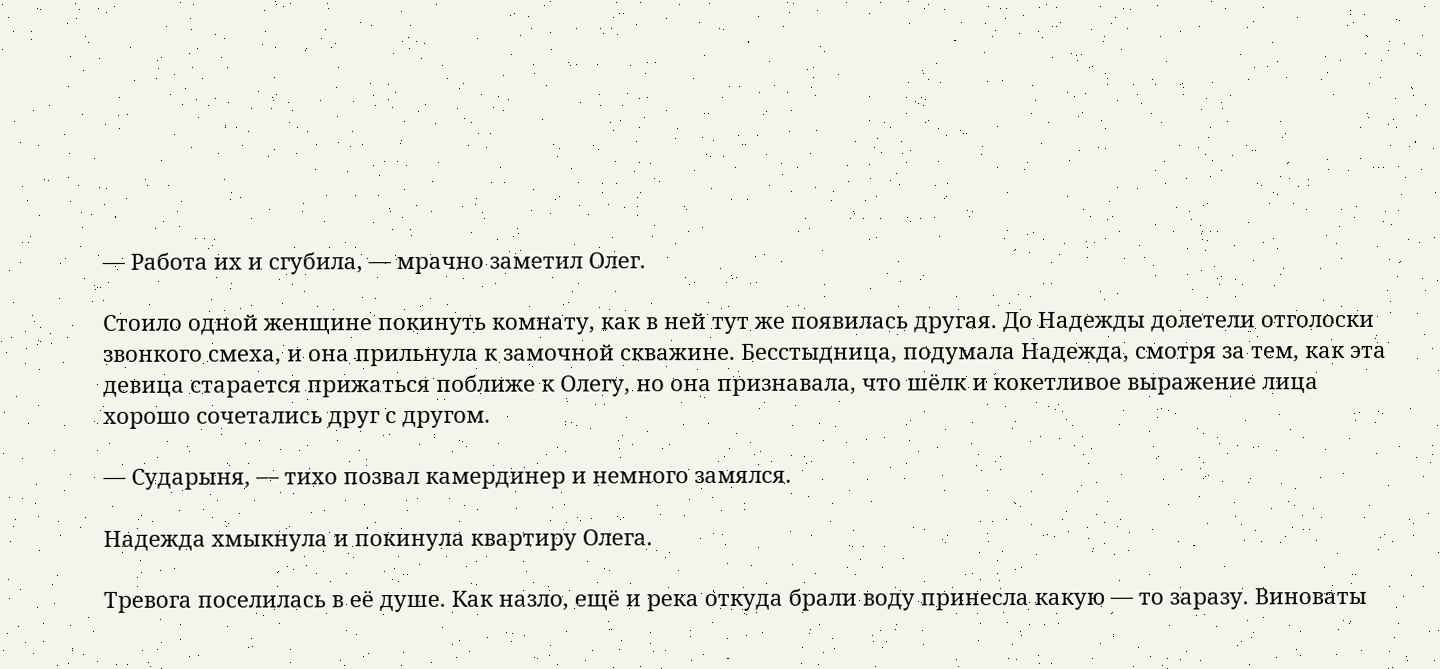— Работа их и сгубила, — мрачно заметил Олег.

Стоило одной женщине покинуть комнату, как в ней тут же появилась другая. До Надежды долетели отголоски звонкого смеха, и она прильнула к замочной скважине. Бесстыдница, подумала Надежда, смотря за тем, как эта девица старается прижаться поближе к Олегу, но она признавала, что шёлк и кокетливое выражение лица хорошо сочетались друг с другом.

— Сударыня, — тихо позвал камердинер и немного замялся.

Надежда хмыкнула и покинула квартиру Олега.

Тревога поселилась в её душе. Как назло, ещё и река откуда брали воду принесла какую — то заразу. Виноваты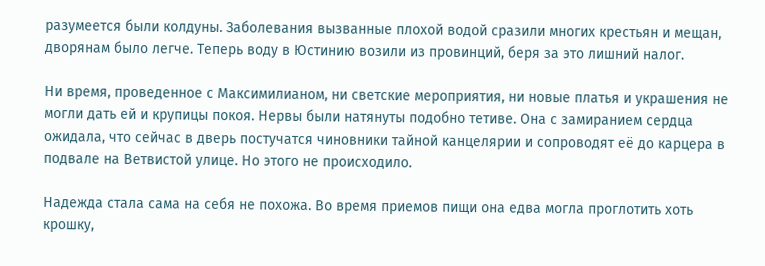разумеется были колдуны. Заболевания вызванные плохой водой сразили многих крестьян и мещан, дворянам было легче. Теперь воду в Юстинию возили из провинций, беря за это лишний налог.

Ни время, проведенное с Максимилианом, ни светские мероприятия, ни новые платья и украшения не могли дать ей и крупицы покоя. Нервы были натянуты подобно тетиве. Она с замиранием сердца ожидала, что сейчас в дверь постучатся чиновники тайной канцелярии и сопроводят её до карцера в подвале на Ветвистой улице. Но этого не происходило.

Надежда стала сама на себя не похожа. Во время приемов пищи она едва могла проглотить хоть крошку,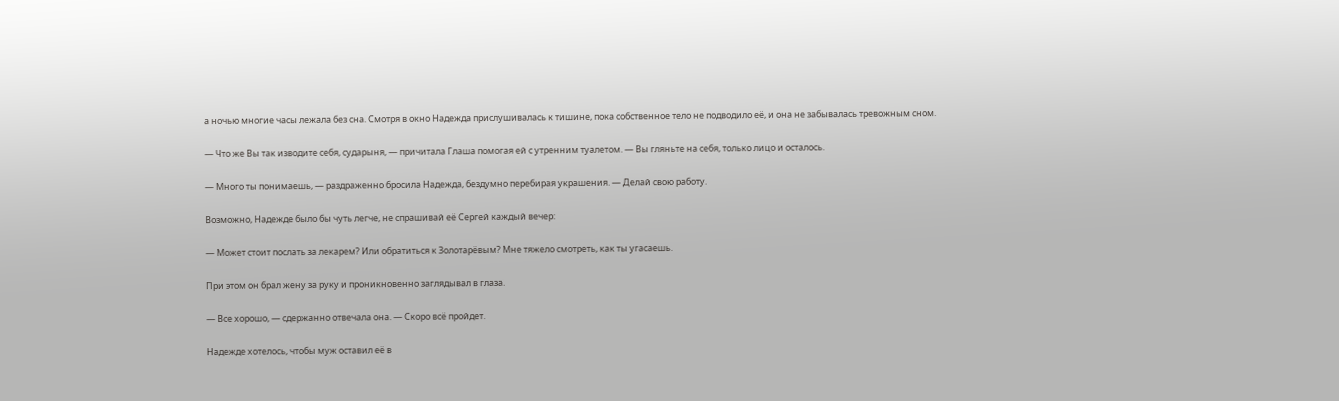а ночью многие часы лежала без сна. Смотря в окно Надежда прислушивалась к тишине, пока собственное тело не подводило её, и она не забывалась тревожным сном.

— Что же Вы так изводите себя, сударыня, — причитала Глаша помогая ей с утренним туалетом. — Вы гляньте на себя, только лицо и осталось.

— Много ты понимаешь, — раздраженно бросила Надежда, бездумно перебирая украшения. — Делай свою работу.

Возможно, Надежде было бы чуть легче, не спрашивай её Сергей каждый вечер:

— Может стоит послать за лекарем? Или обратиться к Золотарёвым? Мне тяжело смотреть, как ты угасаешь.

При этом он брал жену за руку и проникновенно заглядывал в глаза.

— Все хорошо, — сдержанно отвечала она. — Скоро всё пройдет.

Надежде хотелось, чтобы муж оставил её в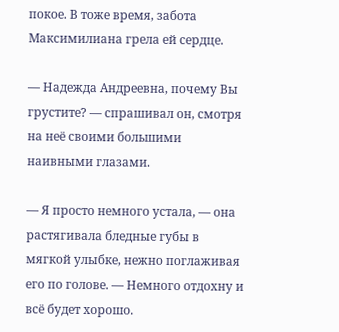покое. В тоже время, забота Максимилиана грела ей сердце.

— Надежда Андреевна, почему Вы грустите? — спрашивал он, смотря на неё своими большими наивными глазами.

— Я просто немного устала, — она растягивала бледные губы в мягкой улыбке, нежно поглаживая его по голове. — Немного отдохну и всё будет хорошо.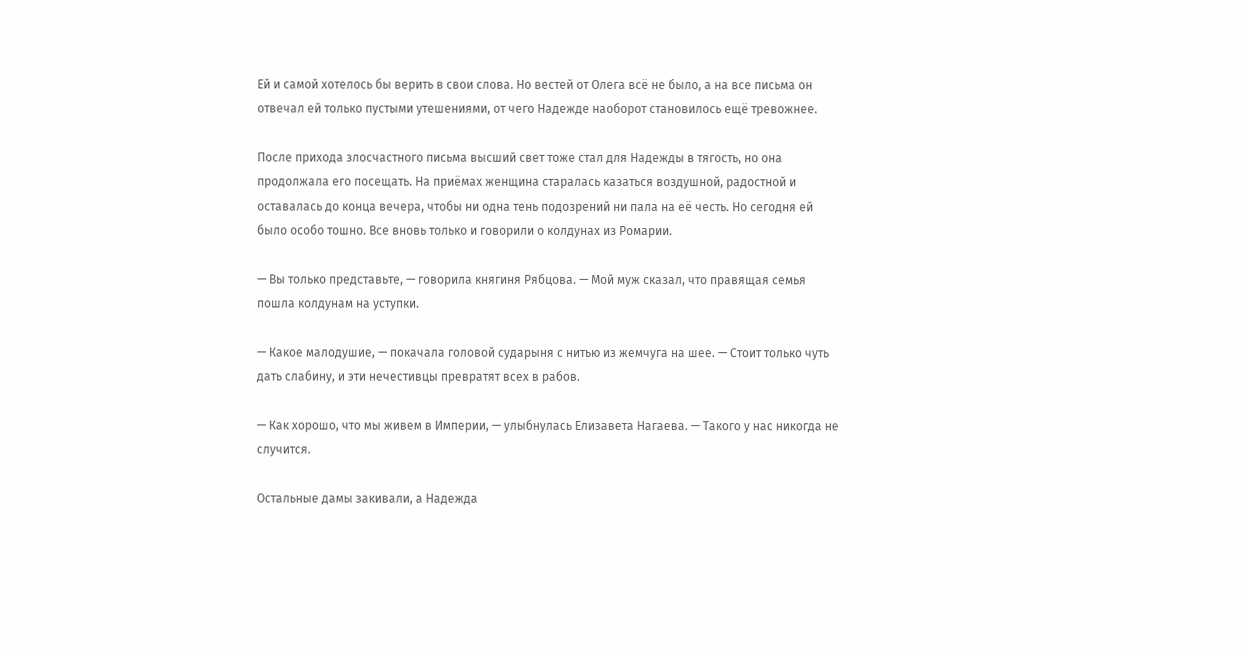Ей и самой хотелось бы верить в свои слова. Но вестей от Олега всё не было, а на все письма он отвечал ей только пустыми утешениями, от чего Надежде наоборот становилось ещё тревожнее.

После прихода злосчастного письма высший свет тоже стал для Надежды в тягость, но она продолжала его посещать. На приёмах женщина старалась казаться воздушной, радостной и оставалась до конца вечера, чтобы ни одна тень подозрений ни пала на её честь. Но сегодня ей было особо тошно. Все вновь только и говорили о колдунах из Ромарии.

— Вы только представьте, — говорила княгиня Рябцова. — Мой муж сказал, что правящая семья пошла колдунам на уступки.

— Какое малодушие, — покачала головой сударыня с нитью из жемчуга на шее. — Стоит только чуть дать слабину, и эти нечестивцы превратят всех в рабов.

— Как хорошо, что мы живем в Империи, — улыбнулась Елизавета Нагаева. — Такого у нас никогда не случится.

Остальные дамы закивали, а Надежда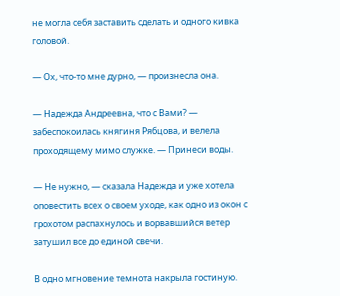не могла себя заставить сделать и одного кивка головой.

— Ох, что-то мне дурно, — произнесла она.

— Надежда Андреевна, что с Вами? — забеспокоилась княгиня Рябцова, и велела проходящему мимо служке. — Принеси воды.

— Не нужно, — сказала Надежда и уже хотела оповестить всех о своем уходе, как одно из окон с грохотом распахнулось и ворвавшийся ветер затушил все до единой свечи.

В одно мгновение темнота накрыла гостиную.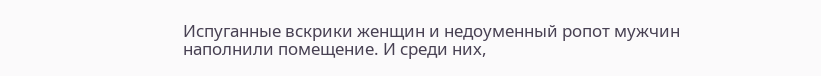Испуганные вскрики женщин и недоуменный ропот мужчин наполнили помещение. И среди них,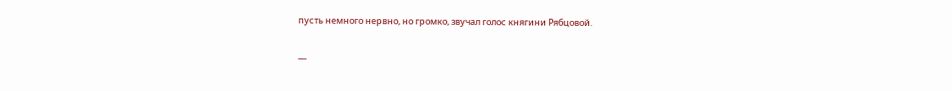пусть немного нервно, но громко, звучал голос княгини Рябцовой.

—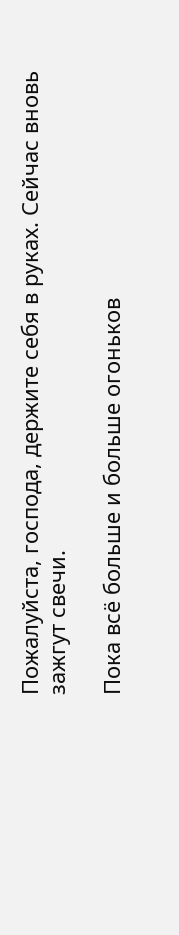Пожалуйста, господа, держите себя в руках. Сейчас вновь зажгут свечи.

Пока всё больше и больше огоньков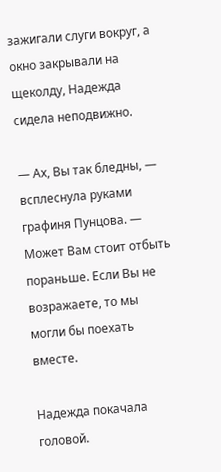зажигали слуги вокруг, а окно закрывали на щеколду, Надежда сидела неподвижно.

— Ах, Вы так бледны, — всплеснула руками графиня Пунцова. — Может Вам стоит отбыть пораньше. Если Вы не возражаете, то мы могли бы поехать вместе.

Надежда покачала головой.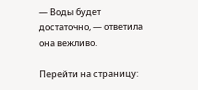— Воды будет достаточно, — ответила она вежливо.

Перейти на страницу: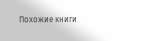Похожие книги